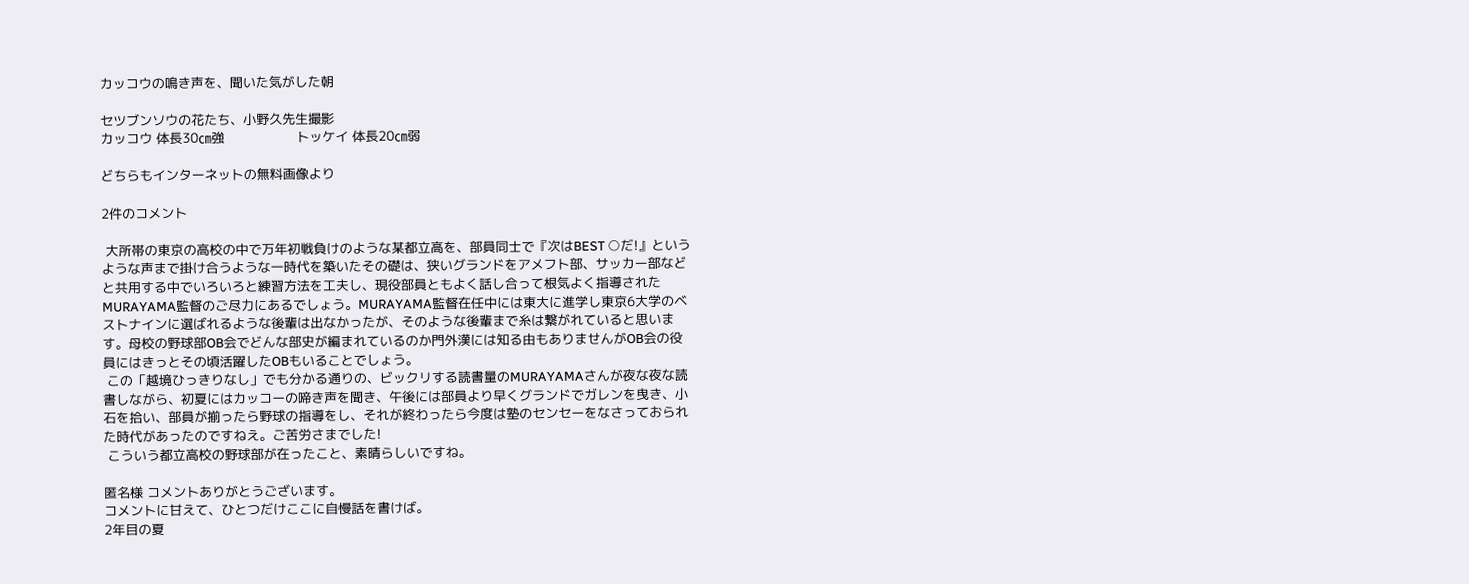カッコウの鳴き声を、聞いた気がした朝

セツブンソウの花たち、小野久先生撮影
カッコウ 体長30㎝強                  トッケイ 体長20㎝弱

どちらもインターネットの無料画像より

2件のコメント

 大所帯の東京の高校の中で万年初戦負けのような某都立高を、部員同士で『次はBEST ○だ!』というような声まで掛け合うような一時代を築いたその礎は、狭いグランドをアメフト部、サッカー部などと共用する中でいろいろと練習方法を工夫し、現役部員ともよく話し合って根気よく指導されたMURAYAMA監督のご尽力にあるでしょう。MURAYAMA監督在任中には東大に進学し東京6大学のベストナインに選ばれるような後輩は出なかったが、そのような後輩まで糸は繋がれていると思います。母校の野球部OB会でどんな部史が編まれているのか門外漢には知る由もありませんがOB会の役員にはきっとその頃活躍したOBもいることでしょう。
 この「越境ひっきりなし」でも分かる通りの、ビックリする読書量のMURAYAMAさんが夜な夜な読書しながら、初夏にはカッコーの啼き声を聞き、午後には部員より早くグランドでガレンを曳き、小石を拾い、部員が揃ったら野球の指導をし、それが終わったら今度は塾のセンセーをなさっておられた時代があったのですねえ。ご苦労さまでした!
 こういう都立高校の野球部が在ったこと、素晴らしいですね。

匿名様 コメントありがとうございます。
コメントに甘えて、ひとつだけここに自慢話を書けば。
2年目の夏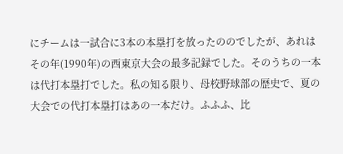にチームは一試合に3本の本塁打を放ったののでしたが、あれはその年(1990年)の西東京大会の最多記録でした。そのうちの一本は代打本塁打でした。私の知る限り、母校野球部の歴史で、夏の大会での代打本塁打はあの一本だけ。ふふふ、比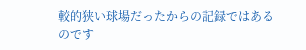較的狭い球場だったからの記録ではあるのです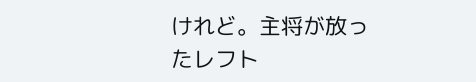けれど。主将が放ったレフト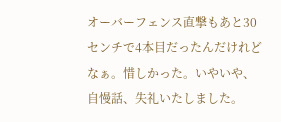オーバーフェンス直撃もあと30センチで4本目だったんだけれどなぁ。惜しかった。いやいや、自慢話、失礼いたしました。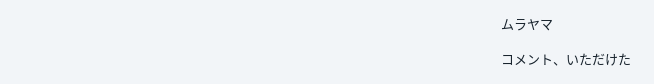ムラヤマ

コメント、いただけた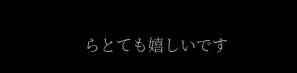らとても嬉しいです